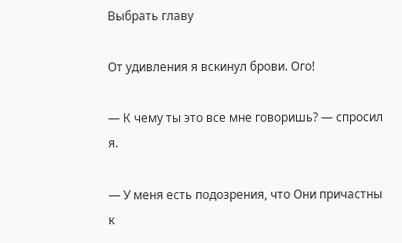Выбрать главу

От удивления я вскинул брови. Ого!

— К чему ты это все мне говоришь? — спросил я.

— У меня есть подозрения, что Они причастны к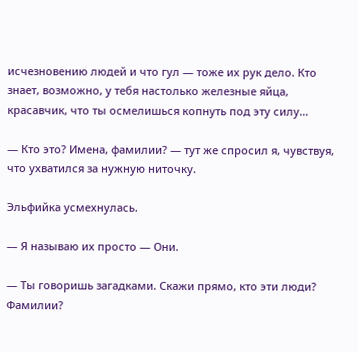исчезновению людей и что гул — тоже их рук дело. Кто знает, возможно, у тебя настолько железные яйца, красавчик, что ты осмелишься копнуть под эту силу…

— Кто это? Имена, фамилии? — тут же спросил я, чувствуя, что ухватился за нужную ниточку.

Эльфийка усмехнулась.

— Я называю их просто — Они.

— Ты говоришь загадками. Скажи прямо, кто эти люди? Фамилии?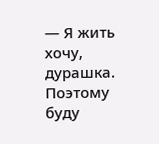— Я жить хочу, дурашка. Поэтому буду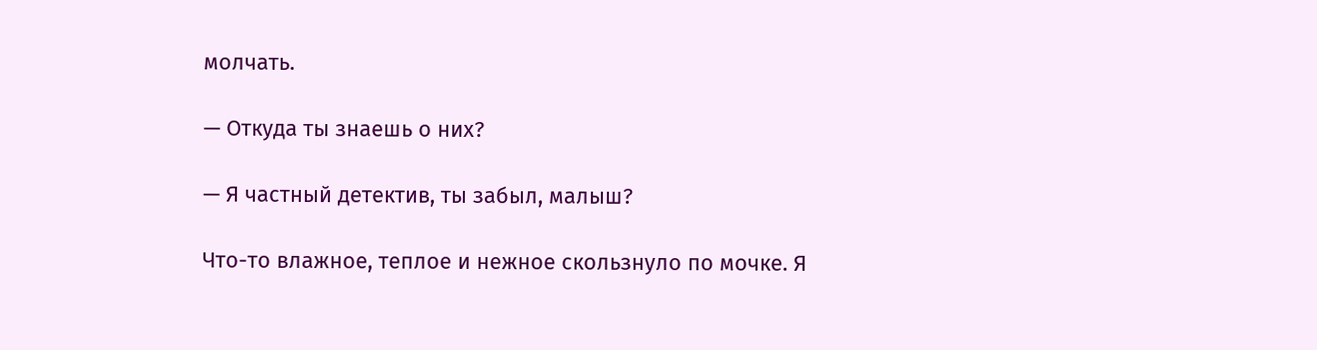молчать.

— Откуда ты знаешь о них?

— Я частный детектив, ты забыл, малыш?

Что-то влажное, теплое и нежное скользнуло по мочке. Я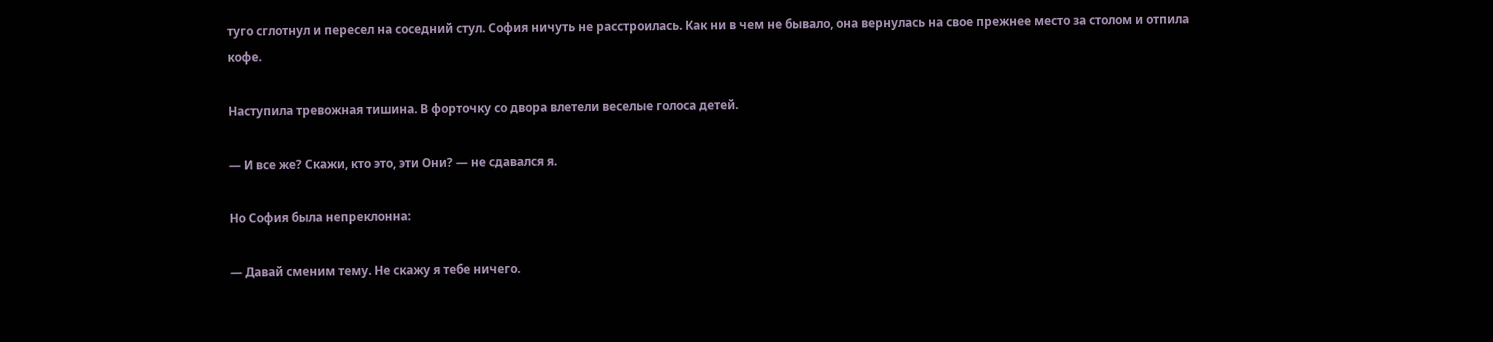туго сглотнул и пересел на соседний стул. София ничуть не расстроилась. Как ни в чем не бывало, она вернулась на свое прежнее место за столом и отпила кофе.

Наступила тревожная тишина. В форточку со двора влетели веселые голоса детей.

— И все же? Скажи, кто это, эти Они? — не сдавался я.

Но София была непреклонна:

— Давай сменим тему. Не скажу я тебе ничего.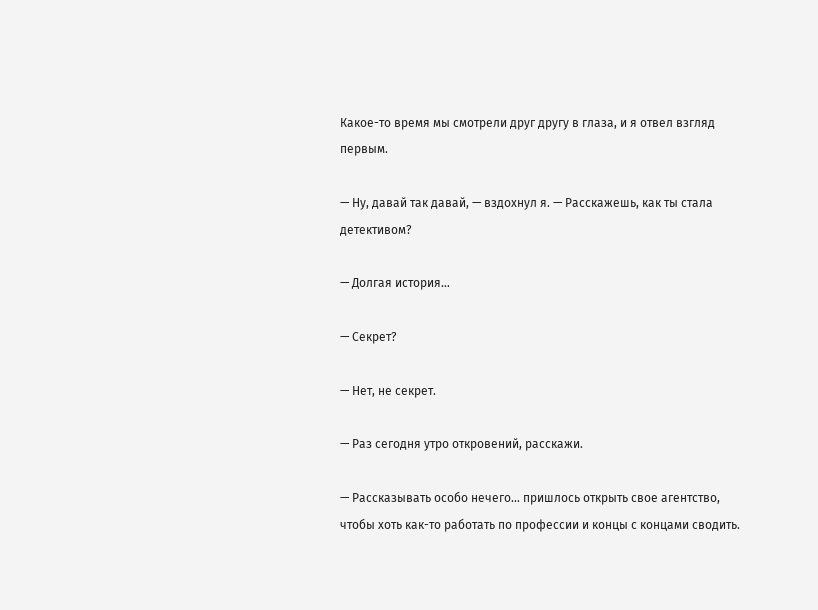Какое-то время мы смотрели друг другу в глаза, и я отвел взгляд первым.

— Ну, давай так давай, — вздохнул я. — Расскажешь, как ты стала детективом?

— Долгая история…

— Секрет?

— Нет, не секрет.

— Раз сегодня утро откровений, расскажи.

— Рассказывать особо нечего… пришлось открыть свое агентство, чтобы хоть как-то работать по профессии и концы с концами сводить.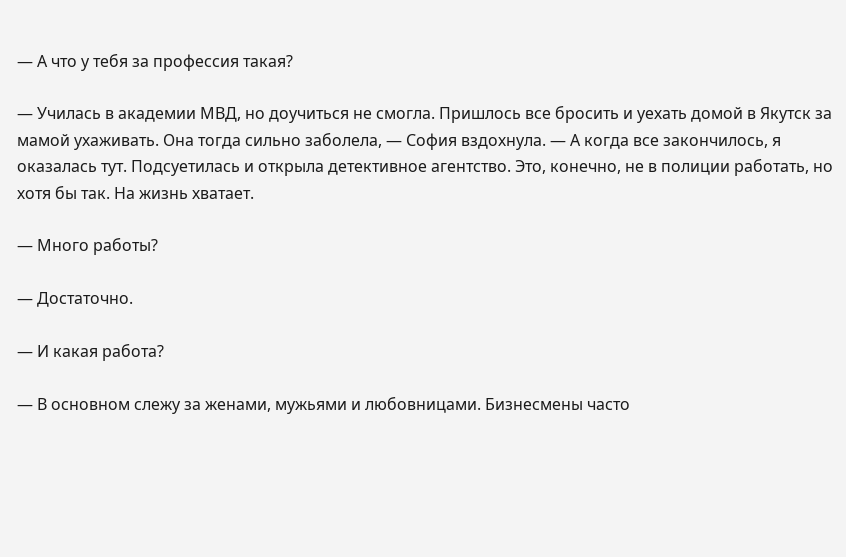— А что у тебя за профессия такая?

— Училась в академии МВД, но доучиться не смогла. Пришлось все бросить и уехать домой в Якутск за мамой ухаживать. Она тогда сильно заболела, — София вздохнула. — А когда все закончилось, я оказалась тут. Подсуетилась и открыла детективное агентство. Это, конечно, не в полиции работать, но хотя бы так. На жизнь хватает.

— Много работы?

— Достаточно.

— И какая работа?

— В основном слежу за женами, мужьями и любовницами. Бизнесмены часто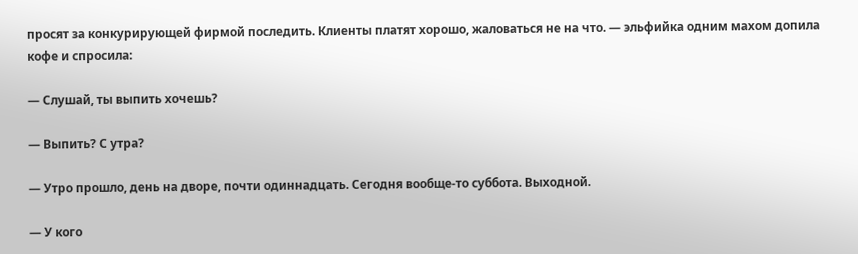просят за конкурирующей фирмой последить. Клиенты платят хорошо, жаловаться не на что. — эльфийка одним махом допила кофе и спросила:

— Слушай, ты выпить хочешь?

— Выпить? С утра?

— Утро прошло, день на дворе, почти одиннадцать. Сегодня вообще-то суббота. Выходной.

— У кого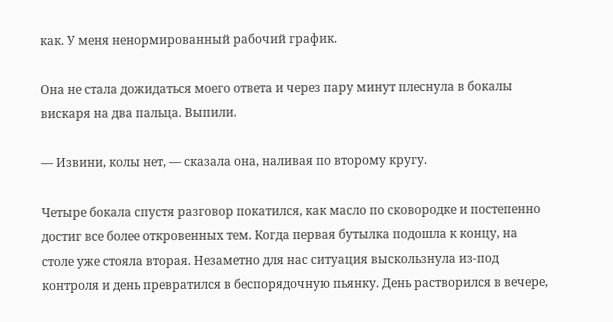как. У меня ненормированный рабочий график.

Она не стала дожидаться моего ответа и через пару минут плеснула в бокалы вискаря на два пальца. Выпили.

— Извини, колы нет, — сказала она, наливая по второму кругу.

Четыре бокала спустя разговор покатился, как масло по сковородке и постепенно достиг все более откровенных тем. Когда первая бутылка подошла к концу, на столе уже стояла вторая. Незаметно для нас ситуация выскользнула из-под контроля и день превратился в беспорядочную пьянку. День растворился в вечере,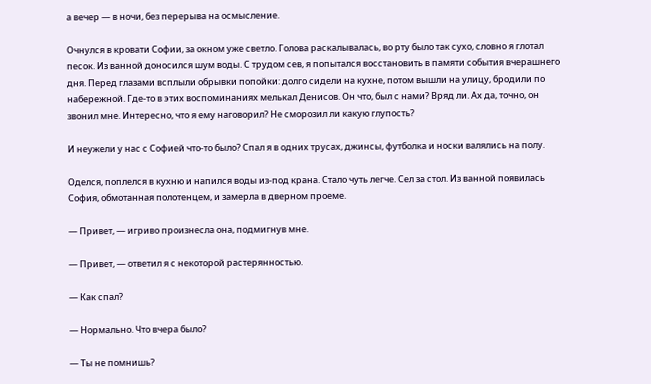а вечер — в ночи, без перерыва на осмысление.

Очнулся в кровати Софии, за окном уже светло. Голова раскалывалась, во рту было так сухо, словно я глотал песок. Из ванной доносился шум воды. С трудом сев, я попытался восстановить в памяти события вчерашнего дня. Перед глазами всплыли обрывки попойки: долго сидели на кухне, потом вышли на улицу, бродили по набережной. Где-то в этих воспоминаниях мелькал Денисов. Он что, был с нами? Вряд ли. Ах да, точно, он звонил мне. Интересно, что я ему наговорил? Не сморозил ли какую глупость?

И неужели у нас с Софией что-то было? Спал я в одних трусах, джинсы, футболка и носки валялись на полу.

Оделся, поплелся в кухню и напился воды из-под крана. Стало чуть легче. Сел за стол. Из ванной появилась София, обмотанная полотенцем, и замерла в дверном проеме.

— Привет, — игриво произнесла она, подмигнув мне.

— Привет, — ответил я с некоторой растерянностью.

— Как спал?

— Нормально. Что вчера было?

— Ты не помнишь?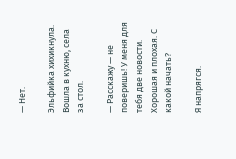— Нет.

Эльфийка хихикнула. Вошла в кухню, села за стол.

— Расскажу — не поверишь! У меня для тебя две новости. Хорошая и плохая. С какой начать?

Я напрягся.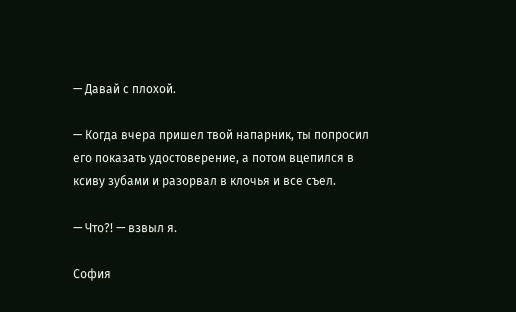— Давай с плохой.

— Когда вчера пришел твой напарник, ты попросил его показать удостоверение, а потом вцепился в ксиву зубами и разорвал в клочья и все съел.

— Что?! — взвыл я.

София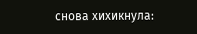снова хихикнула: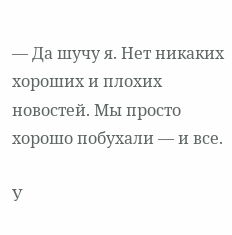— Да шучу я. Нет никаких хороших и плохих новостей. Мы просто хорошо побухали — и все.

У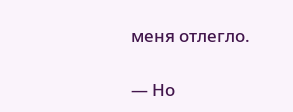меня отлегло.

— Но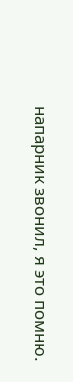напарник звонил, я это помню.